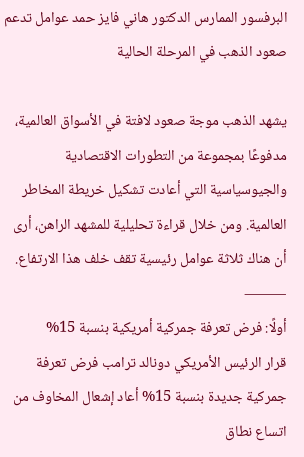البرفسور الممارس الدكتور هاني فايز حمد عوامل تدعم صعود الذهب في المرحلة الحالية

يشهد الذهب موجة صعود لافتة في الأسواق العالمية، مدفوعًا بمجموعة من التطورات الاقتصادية والجيوسياسية التي أعادت تشكيل خريطة المخاطر العالمية. ومن خلال قراءة تحليلية للمشهد الراهن، أرى أن هناك ثلاثة عوامل رئيسية تقف خلف هذا الارتفاع.
⸻
أولًا: فرض تعرفة جمركية أمريكية بنسبة 15%
قرار الرئيس الأمريكي دونالد ترامب فرض تعرفة جمركية جديدة بنسبة 15% أعاد إشعال المخاوف من اتساع نطاق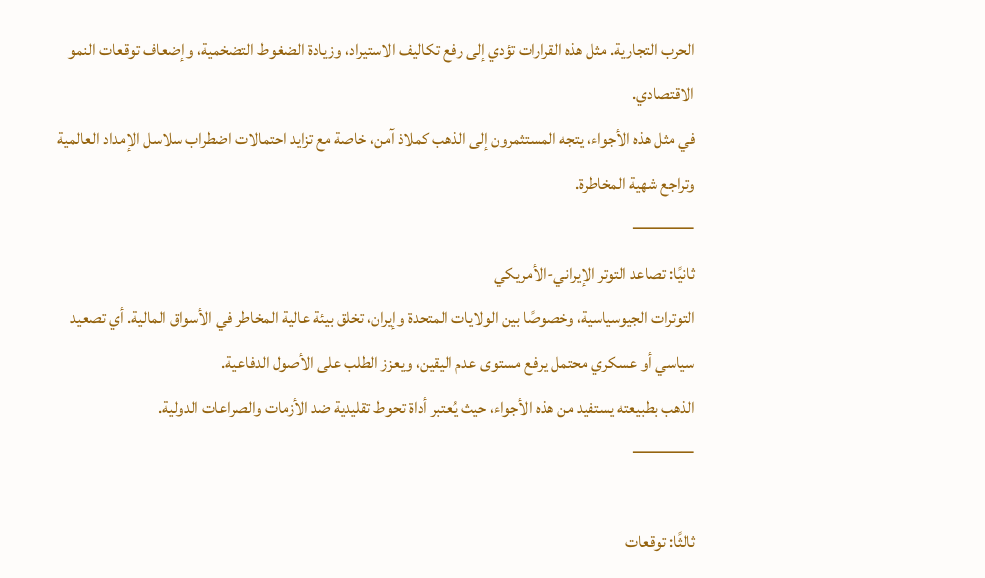الحرب التجارية. مثل هذه القرارات تؤدي إلى رفع تكاليف الاستيراد، وزيادة الضغوط التضخمية، وإضعاف توقعات النمو الاقتصادي.
في مثل هذه الأجواء، يتجه المستثمرون إلى الذهب كملاذ آمن، خاصة مع تزايد احتمالات اضطراب سلاسل الإمداد العالمية وتراجع شهية المخاطرة.
⸻
ثانيًا: تصاعد التوتر الإيراني-الأمريكي
التوترات الجيوسياسية، وخصوصًا بين الولايات المتحدة وإيران، تخلق بيئة عالية المخاطر في الأسواق المالية. أي تصعيد سياسي أو عسكري محتمل يرفع مستوى عدم اليقين، ويعزز الطلب على الأصول الدفاعية.
الذهب بطبيعته يستفيد من هذه الأجواء، حيث يُعتبر أداة تحوط تقليدية ضد الأزمات والصراعات الدولية.
⸻

ثالثًا: توقعات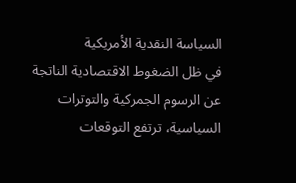السياسة النقدية الأمريكية
في ظل الضغوط الاقتصادية الناتجة عن الرسوم الجمركية والتوترات السياسية، ترتفع التوقعات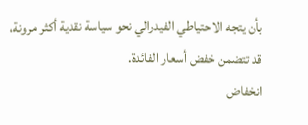بأن يتجه الاحتياطي الفيدرالي نحو سياسة نقدية أكثر مرونة، قد تتضمن خفض أسعار الفائدة.
انخفاض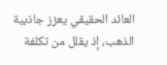العائد الحقيقي يعزز جاذبية الذهب، إذ يقلل من تكلفة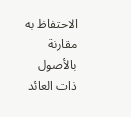الاحتفاظ به مقارنة بالأصول ذات العائد